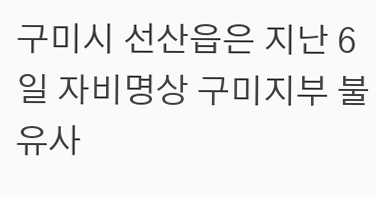구미시 선산읍은 지난 6일 자비명상 구미지부 불유사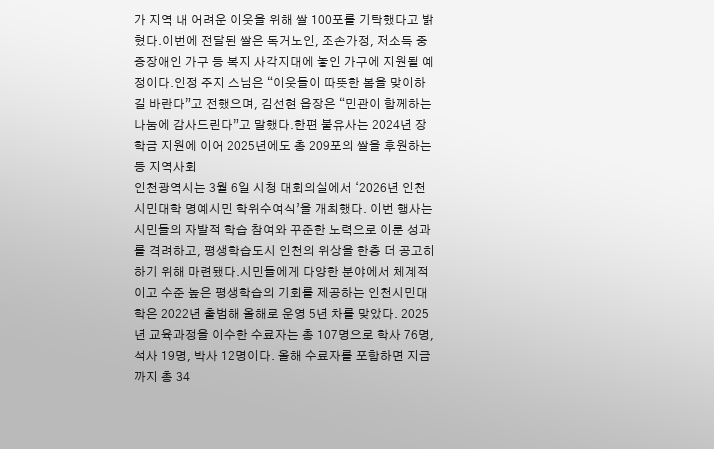가 지역 내 어려운 이웃을 위해 쌀 100포를 기탁했다고 밝혔다.이번에 전달된 쌀은 독거노인, 조손가정, 저소득 중증장애인 가구 등 복지 사각지대에 놓인 가구에 지원될 예정이다.인정 주지 스님은 “이웃들이 따뜻한 봄을 맞이하길 바란다”고 전했으며, 김선현 읍장은 “민관이 함께하는 나눔에 감사드린다”고 말했다.한편 불유사는 2024년 장학금 지원에 이어 2025년에도 총 209포의 쌀을 후원하는 등 지역사회
인천광역시는 3월 6일 시청 대회의실에서 ‘2026년 인천시민대학 명예시민 학위수여식’을 개최했다. 이번 행사는 시민들의 자발적 학습 참여와 꾸준한 노력으로 이룬 성과를 격려하고, 평생학습도시 인천의 위상을 한층 더 공고히 하기 위해 마련됐다.시민들에게 다양한 분야에서 체계적이고 수준 높은 평생학습의 기회를 제공하는 인천시민대학은 2022년 출범해 올해로 운영 5년 차를 맞았다. 2025년 교육과정을 이수한 수료자는 총 107명으로 학사 76명, 석사 19명, 박사 12명이다. 올해 수료자를 포함하면 지금까지 총 34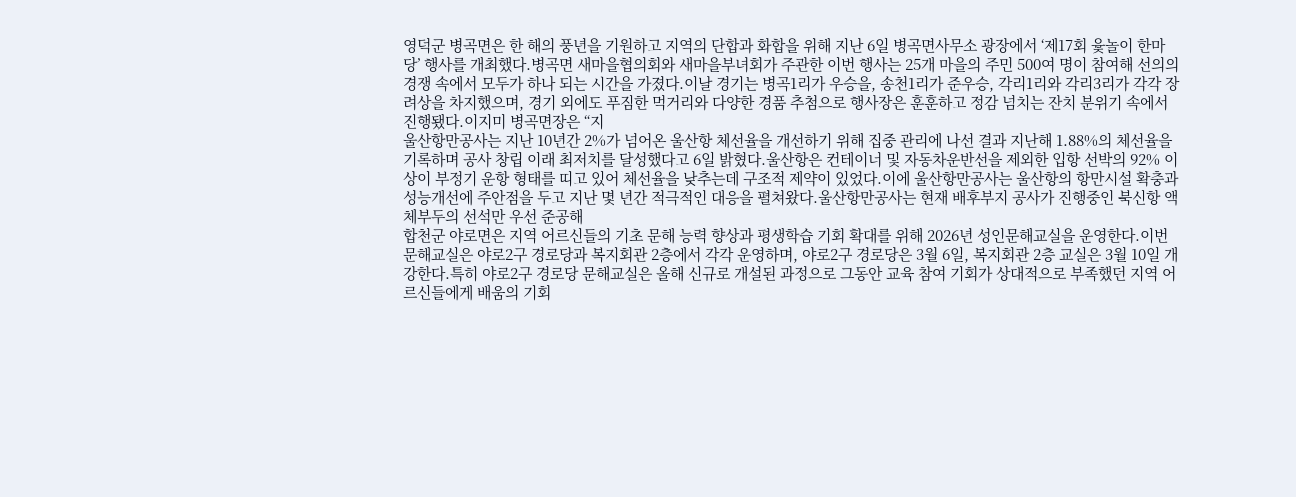영덕군 병곡면은 한 해의 풍년을 기원하고 지역의 단합과 화합을 위해 지난 6일 병곡면사무소 광장에서 ‘제17회 윷놀이 한마당’ 행사를 개최했다.병곡면 새마을협의회와 새마을부녀회가 주관한 이번 행사는 25개 마을의 주민 500여 명이 참여해 선의의 경쟁 속에서 모두가 하나 되는 시간을 가졌다.이날 경기는 병곡1리가 우승을, 송천1리가 준우승, 각리1리와 각리3리가 각각 장려상을 차지했으며, 경기 외에도 푸짐한 먹거리와 다양한 경품 추첨으로 행사장은 훈훈하고 정감 넘치는 잔치 분위기 속에서 진행됐다.이지미 병곡면장은 “지
울산항만공사는 지난 10년간 2%가 넘어온 울산항 체선율을 개선하기 위해 집중 관리에 나선 결과 지난해 1.88%의 체선율을 기록하며 공사 창립 이래 최저치를 달성했다고 6일 밝혔다.울산항은 컨테이너 및 자동차운반선을 제외한 입항 선박의 92% 이상이 부정기 운항 형태를 띠고 있어 체선율을 낮추는데 구조적 제약이 있었다.이에 울산항만공사는 울산항의 항만시설 확충과 성능개선에 주안점을 두고 지난 몇 년간 적극적인 대응을 펼쳐왔다.울산항만공사는 현재 배후부지 공사가 진행중인 북신항 액체부두의 선석만 우선 준공해
합천군 야로면은 지역 어르신들의 기초 문해 능력 향상과 평생학습 기회 확대를 위해 2026년 성인문해교실을 운영한다.이번 문해교실은 야로2구 경로당과 복지회관 2층에서 각각 운영하며, 야로2구 경로당은 3월 6일, 복지회관 2층 교실은 3월 10일 개강한다.특히 야로2구 경로당 문해교실은 올해 신규로 개설된 과정으로 그동안 교육 참여 기회가 상대적으로 부족했던 지역 어르신들에게 배움의 기회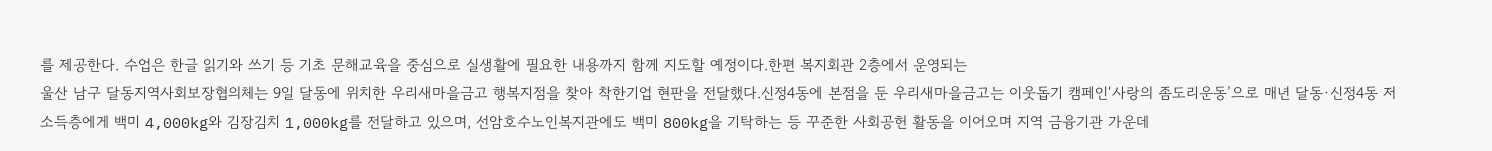를 제공한다. 수업은 한글 읽기와 쓰기 등 기초 문해교육을 중심으로 실생활에 필요한 내용까지 함께 지도할 예정이다.한편 복지회관 2층에서 운영되는
울산 남구 달동지역사회보장협의체는 9일 달동에 위치한 우리새마을금고 행복지점을 찾아 착한기업 현판을 전달했다.신정4동에 본점을 둔 우리새마을금고는 이웃돕기 캠페인‘사랑의 좀도리운동’으로 매년 달동·신정4동 저소득층에게 백미 4,000kg와 김장김치 1,000kg를 전달하고 있으며, 선암호수노인복지관에도 백미 800kg을 기탁하는 등 꾸준한 사회공헌 활동을 이어오며 지역 금융기관 가운데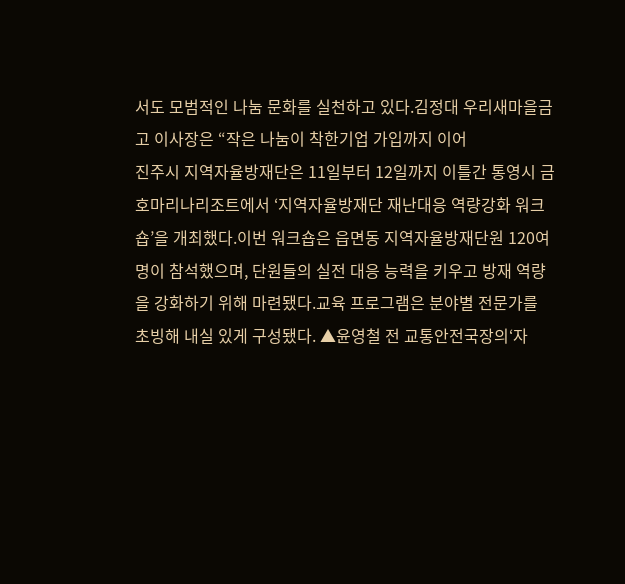서도 모범적인 나눔 문화를 실천하고 있다.김정대 우리새마을금고 이사장은 “작은 나눔이 착한기업 가입까지 이어
진주시 지역자율방재단은 11일부터 12일까지 이틀간 통영시 금호마리나리조트에서 ‘지역자율방재단 재난대응 역량강화 워크숍’을 개최했다.이번 워크숍은 읍면동 지역자율방재단원 120여 명이 참석했으며, 단원들의 실전 대응 능력을 키우고 방재 역량을 강화하기 위해 마련됐다.교육 프로그램은 분야별 전문가를 초빙해 내실 있게 구성됐다. ▲윤영철 전 교통안전국장의‘자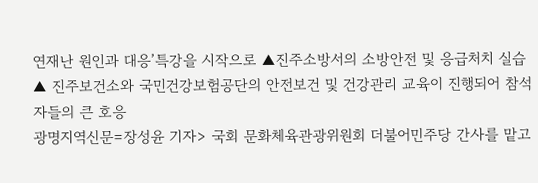연재난 원인과 대응’특강을 시작으로 ▲진주소방서의 소방안전 및 응급처치 실습 ▲ 진주보건소와 국민건강보험공단의 안전보건 및 건강관리 교육이 진행되어 참석자들의 큰 호응
광명지역신문=장성윤 기자> 국회 문화체육관광위원회 더불어민주당 간사를 맡고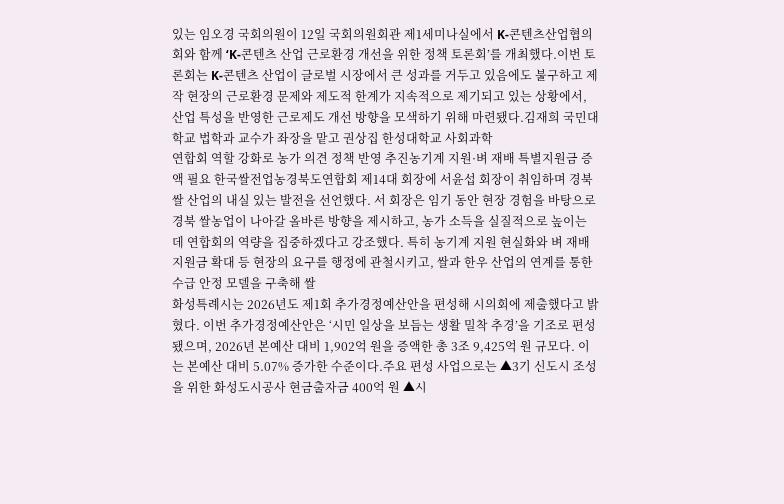있는 임오경 국회의원이 12일 국회의원회관 제1세미나실에서 K-콘텐츠산업협의회와 함께 ‘K-콘텐츠 산업 근로환경 개선을 위한 정책 토론회’를 개최했다.이번 토론회는 K-콘텐츠 산업이 글로벌 시장에서 큰 성과를 거두고 있음에도 불구하고 제작 현장의 근로환경 문제와 제도적 한계가 지속적으로 제기되고 있는 상황에서, 산업 특성을 반영한 근로제도 개선 방향을 모색하기 위해 마련됐다.김재희 국민대학교 법학과 교수가 좌장을 맡고 권상집 한성대학교 사회과학
연합회 역할 강화로 농가 의견 정책 반영 추진농기계 지원·벼 재배 특별지원금 증액 필요 한국쌀전업농경북도연합회 제14대 회장에 서윤섭 회장이 취임하며 경북 쌀 산업의 내실 있는 발전을 선언했다. 서 회장은 임기 동안 현장 경험을 바탕으로 경북 쌀농업이 나아갈 올바른 방향을 제시하고, 농가 소득을 실질적으로 높이는 데 연합회의 역량을 집중하겠다고 강조했다. 특히 농기계 지원 현실화와 벼 재배 지원금 확대 등 현장의 요구를 행정에 관철시키고, 쌀과 한우 산업의 연계를 통한 수급 안정 모델을 구축해 쌀
화성특례시는 2026년도 제1회 추가경정예산안을 편성해 시의회에 제출했다고 밝혔다. 이번 추가경정예산안은 ‘시민 일상을 보듬는 생활 밀착 추경’을 기조로 편성됐으며, 2026년 본예산 대비 1,902억 원을 증액한 총 3조 9,425억 원 규모다. 이는 본예산 대비 5.07% 증가한 수준이다.주요 편성 사업으로는 ▲3기 신도시 조성을 위한 화성도시공사 현금출자금 400억 원 ▲시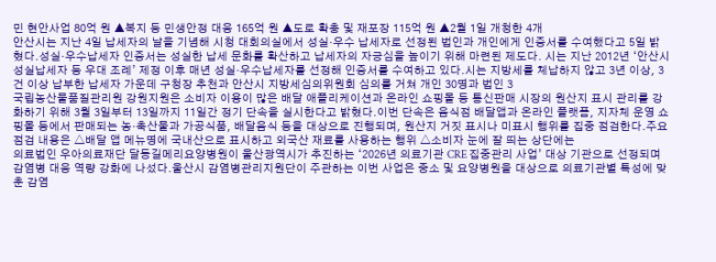민 현안사업 80억 원 ▲복지 등 민생안정 대응 165억 원 ▲도로 확충 및 재포장 115억 원 ▲2월 1일 개청한 4개
안산시는 지난 4일 납세자의 날을 기념해 시청 대회의실에서 성실·우수 납세자로 선정된 법인과 개인에게 인증서를 수여했다고 5일 밝혔다.성실·우수납세자 인증서는 성실한 납세 문화를 확산하고 납세자의 자긍심을 높이기 위해 마련된 제도다. 시는 지난 2012년 ‘안산시 성실납세자 등 우대 조례’ 제정 이후 매년 성실·우수납세자를 선정해 인증서를 수여하고 있다.시는 지방세를 체납하지 않고 3년 이상, 3건 이상 납부한 납세자 가운데 구청장 추천과 안산시 지방세심의위원회 심의를 거쳐 개인 30명과 법인 3
국립농산물품질관리원 강원지원은 소비자 이용이 많은 배달 애플리케이션과 온라인 쇼핑몰 등 통신판매 시장의 원산지 표시 관리를 강화하기 위해 3월 3일부터 13일까지 11일간 정기 단속을 실시한다고 밝혔다.이번 단속은 음식점 배달앱과 온라인 플랫폼, 지자체 운영 쇼핑몰 등에서 판매되는 농·축산물과 가공식품, 배달음식 등을 대상으로 진행되며, 원산지 거짓 표시나 미표시 행위를 집중 점검한다.주요 점검 내용은 △배달 앱 메뉴명에 국내산으로 표시하고 외국산 재료를 사용하는 행위 △소비자 눈에 잘 띄는 상단에는
의료법인 우아의료재단 달동길메리요양병원이 울산광역시가 추진하는 ‘2026년 의료기관 CRE 집중관리 사업’ 대상 기관으로 선정되며 감염병 대응 역량 강화에 나섰다.울산시 감염병관리지원단이 주관하는 이번 사업은 중소 및 요양병원을 대상으로 의료기관별 특성에 맞춘 감염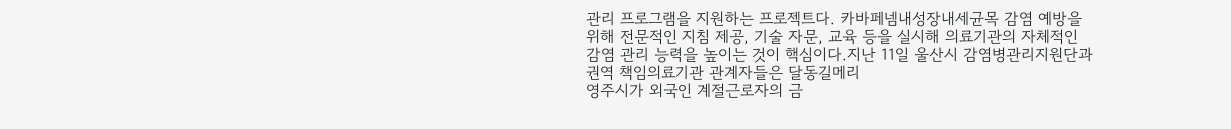관리 프로그램을 지원하는 프로젝트다. 카바페넴내성장내세균목 감염 예방을 위해 전문적인 지침 제공, 기술 자문, 교육 등을 실시해 의료기관의 자체적인 감염 관리 능력을 높이는 것이 핵심이다.지난 11일 울산시 감염병관리지원단과 권역 책임의료기관 관계자들은 달동길메리
영주시가 외국인 계절근로자의 금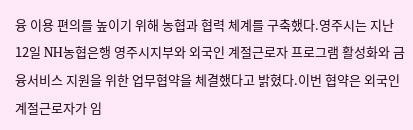융 이용 편의를 높이기 위해 농협과 협력 체계를 구축했다.영주시는 지난 12일 NH농협은행 영주시지부와 외국인 계절근로자 프로그램 활성화와 금융서비스 지원을 위한 업무협약을 체결했다고 밝혔다.이번 협약은 외국인 계절근로자가 임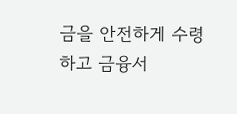금을 안전하게 수령하고 금융서